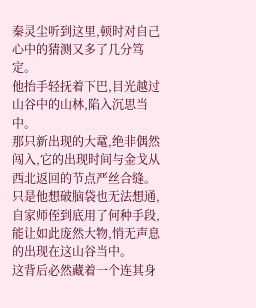秦灵尘听到这里,顿时对自己心中的猜测又多了几分笃定。
他抬手轻抚着下巴,目光越过山谷中的山林,陷入沉思当中。
那只新出现的大鼋,绝非偶然闯入,它的出现时间与金戈从西北返回的节点严丝合缝。
只是他想破脑袋也无法想通,自家师侄到底用了何种手段,能让如此庞然大物,悄无声息的出现在这山谷当中。
这背后必然藏着一个连其身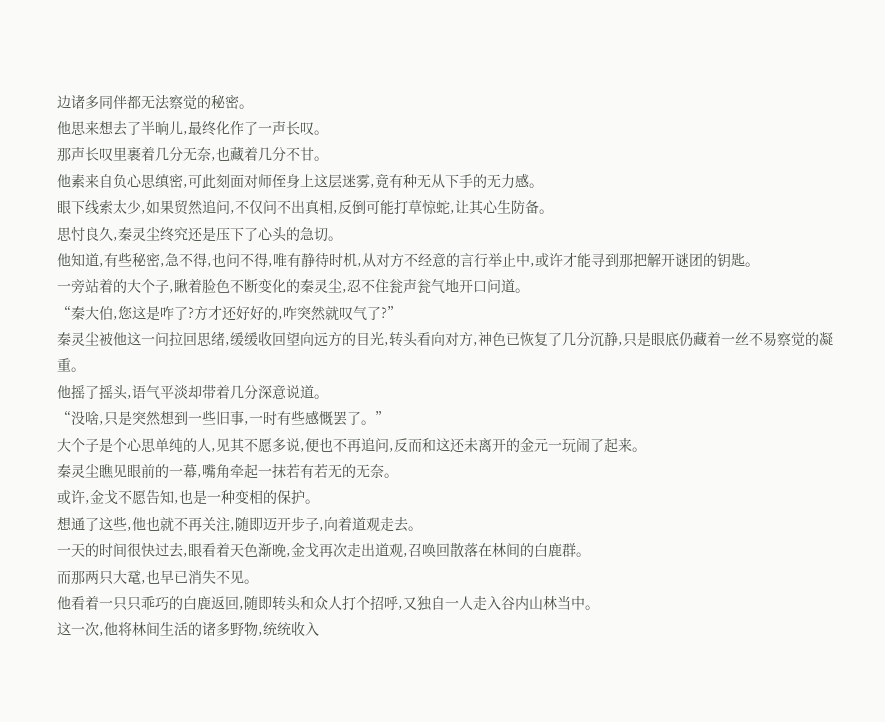边诸多同伴都无法察觉的秘密。
他思来想去了半晌儿,最终化作了一声长叹。
那声长叹里裹着几分无奈,也藏着几分不甘。
他素来自负心思缜密,可此刻面对师侄身上这层迷雾,竟有种无从下手的无力感。
眼下线索太少,如果贸然追问,不仅问不出真相,反倒可能打草惊蛇,让其心生防备。
思忖良久,秦灵尘终究还是压下了心头的急切。
他知道,有些秘密,急不得,也问不得,唯有静待时机,从对方不经意的言行举止中,或许才能寻到那把解开谜团的钥匙。
一旁站着的大个子,瞅着脸色不断变化的秦灵尘,忍不住瓮声瓮气地开口问道。
“秦大伯,您这是咋了?方才还好好的,咋突然就叹气了?”
秦灵尘被他这一问拉回思绪,缓缓收回望向远方的目光,转头看向对方,神色已恢复了几分沉静,只是眼底仍藏着一丝不易察觉的凝重。
他摇了摇头,语气平淡却带着几分深意说道。
“没啥,只是突然想到一些旧事,一时有些感慨罢了。”
大个子是个心思单纯的人,见其不愿多说,便也不再追问,反而和这还未离开的金元一玩闹了起来。
秦灵尘瞧见眼前的一幕,嘴角牵起一抹若有若无的无奈。
或许,金戈不愿告知,也是一种变相的保护。
想通了这些,他也就不再关注,随即迈开步子,向着道观走去。
一天的时间很快过去,眼看着天色渐晚,金戈再次走出道观,召唤回散落在林间的白鹿群。
而那两只大鼋,也早已消失不见。
他看着一只只乖巧的白鹿返回,随即转头和众人打个招呼,又独自一人走入谷内山林当中。
这一次,他将林间生活的诸多野物,统统收入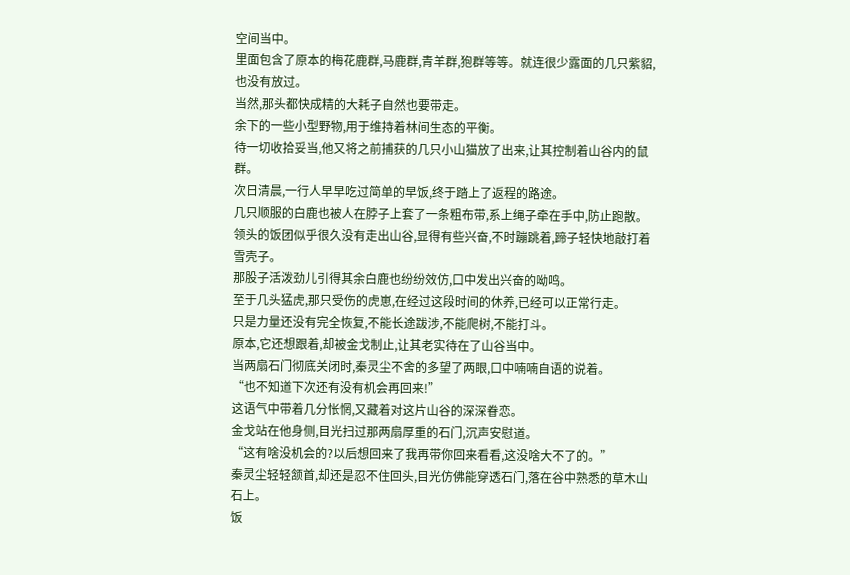空间当中。
里面包含了原本的梅花鹿群,马鹿群,青羊群,狍群等等。就连很少露面的几只紫貂,也没有放过。
当然,那头都快成精的大耗子自然也要带走。
余下的一些小型野物,用于维持着林间生态的平衡。
待一切收拾妥当,他又将之前捕获的几只小山猫放了出来,让其控制着山谷内的鼠群。
次日清晨,一行人早早吃过简单的早饭,终于踏上了返程的路途。
几只顺服的白鹿也被人在脖子上套了一条粗布带,系上绳子牵在手中,防止跑散。
领头的饭团似乎很久没有走出山谷,显得有些兴奋,不时蹦跳着,蹄子轻快地敲打着雪壳子。
那股子活泼劲儿引得其余白鹿也纷纷效仿,口中发出兴奋的呦鸣。
至于几头猛虎,那只受伤的虎崽,在经过这段时间的休养,已经可以正常行走。
只是力量还没有完全恢复,不能长途跋涉,不能爬树,不能打斗。
原本,它还想跟着,却被金戈制止,让其老实待在了山谷当中。
当两扇石门彻底关闭时,秦灵尘不舍的多望了两眼,口中喃喃自语的说着。
“也不知道下次还有没有机会再回来!”
这语气中带着几分怅惘,又藏着对这片山谷的深深眷恋。
金戈站在他身侧,目光扫过那两扇厚重的石门,沉声安慰道。
“这有啥没机会的?以后想回来了我再带你回来看看,这没啥大不了的。”
秦灵尘轻轻颔首,却还是忍不住回头,目光仿佛能穿透石门,落在谷中熟悉的草木山石上。
饭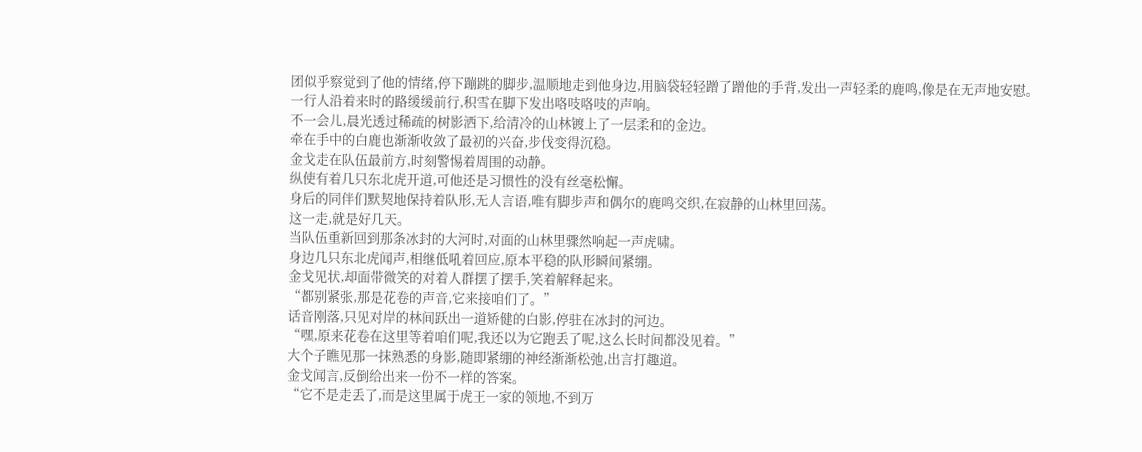团似乎察觉到了他的情绪,停下蹦跳的脚步,温顺地走到他身边,用脑袋轻轻蹭了蹭他的手背,发出一声轻柔的鹿鸣,像是在无声地安慰。
一行人沿着来时的路缓缓前行,积雪在脚下发出咯吱咯吱的声响。
不一会儿,晨光透过稀疏的树影洒下,给清冷的山林镀上了一层柔和的金边。
牵在手中的白鹿也渐渐收敛了最初的兴奋,步伐变得沉稳。
金戈走在队伍最前方,时刻警惕着周围的动静。
纵使有着几只东北虎开道,可他还是习惯性的没有丝毫松懈。
身后的同伴们默契地保持着队形,无人言语,唯有脚步声和偶尔的鹿鸣交织,在寂静的山林里回荡。
这一走,就是好几天。
当队伍重新回到那条冰封的大河时,对面的山林里骤然响起一声虎啸。
身边几只东北虎闻声,相继低吼着回应,原本平稳的队形瞬间紧绷。
金戈见状,却面带微笑的对着人群摆了摆手,笑着解释起来。
“都别紧张,那是花卷的声音,它来接咱们了。”
话音刚落,只见对岸的林间跃出一道矫健的白影,停驻在冰封的河边。
“嘿,原来花卷在这里等着咱们呢,我还以为它跑丢了呢,这么长时间都没见着。”
大个子瞧见那一抹熟悉的身影,随即紧绷的神经渐渐松弛,出言打趣道。
金戈闻言,反倒给出来一份不一样的答案。
“它不是走丢了,而是这里属于虎王一家的领地,不到万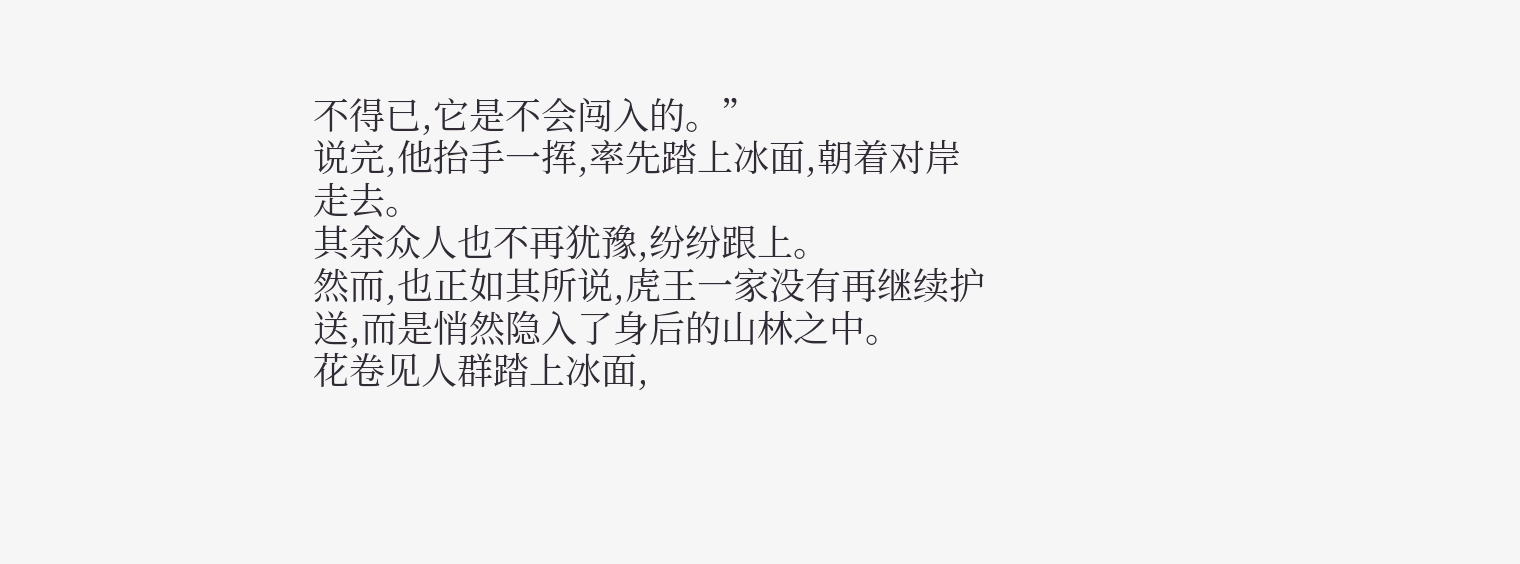不得已,它是不会闯入的。”
说完,他抬手一挥,率先踏上冰面,朝着对岸走去。
其余众人也不再犹豫,纷纷跟上。
然而,也正如其所说,虎王一家没有再继续护送,而是悄然隐入了身后的山林之中。
花卷见人群踏上冰面,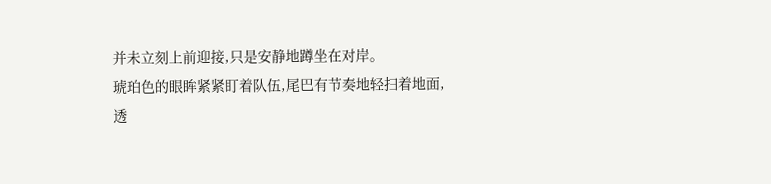并未立刻上前迎接,只是安静地蹲坐在对岸。
琥珀色的眼眸紧紧盯着队伍,尾巴有节奏地轻扫着地面,透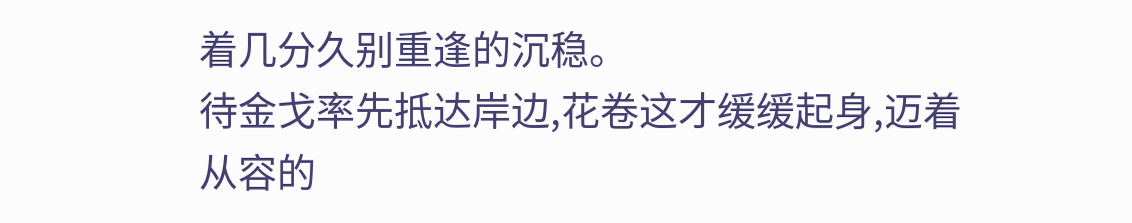着几分久别重逢的沉稳。
待金戈率先抵达岸边,花卷这才缓缓起身,迈着从容的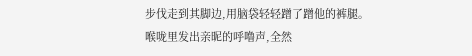步伐走到其脚边,用脑袋轻轻蹭了蹭他的裤腿。
喉咙里发出亲昵的呼噜声,全然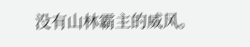没有山林霸主的威风。